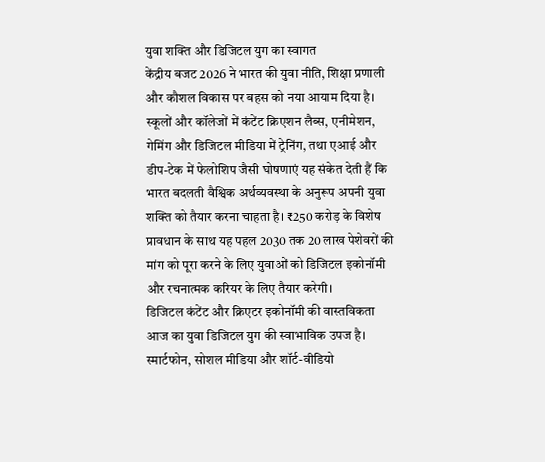युवा शक्ति और डिजिटल युग का स्वागत
केंद्रीय बजट 2026 ने भारत की युवा नीति, शिक्षा प्रणाली और कौशल विकास पर बहस को नया आयाम दिया है। स्कूलों और कॉलेजों में कंटेंट क्रिएशन लैब्स, एनीमेशन, गेमिंग और डिजिटल मीडिया में ट्रेनिंग, तथा एआई और डीप-टेक में फेलोशिप जैसी घोषणाएं यह संकेत देती हैं कि भारत बदलती वैश्विक अर्थव्यवस्था के अनुरूप अपनी युवा शक्ति को तैयार करना चाहता है। ₹250 करोड़ के विशेष प्रावधान के साथ यह पहल 2030 तक 20 लाख पेशेवरों की मांग को पूरा करने के लिए युवाओं को डिजिटल इकोनॉमी और रचनात्मक करियर के लिए तैयार करेगी।
डिजिटल कंटेंट और क्रिएटर इकोनॉमी की वास्तविकता
आज का युवा डिजिटल युग की स्वाभाविक उपज है। स्मार्टफोन, सोशल मीडिया और शॉर्ट-वीडियो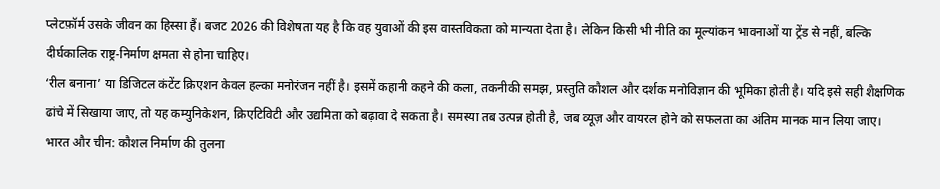प्लेटफ़ॉर्म उसके जीवन का हिस्सा हैं। बजट 2026 की विशेषता यह है कि वह युवाओं की इस वास्तविकता को मान्यता देता है। लेकिन किसी भी नीति का मूल्यांकन भावनाओं या ट्रेंड से नहीं, बल्कि दीर्घकालिक राष्ट्र-निर्माण क्षमता से होना चाहिए।
‘रील बनाना’ या डिजिटल कंटेंट क्रिएशन केवल हल्का मनोरंजन नहीं है। इसमें कहानी कहने की कला, तकनीकी समझ, प्रस्तुति कौशल और दर्शक मनोविज्ञान की भूमिका होती है। यदि इसे सही शैक्षणिक ढांचे में सिखाया जाए, तो यह कम्युनिकेशन, क्रिएटिविटी और उद्यमिता को बढ़ावा दे सकता है। समस्या तब उत्पन्न होती है, जब व्यूज़ और वायरल होने को सफलता का अंतिम मानक मान लिया जाए।
भारत और चीन: कौशल निर्माण की तुलना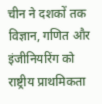चीन ने दशकों तक विज्ञान, गणित और इंजीनियरिंग को राष्ट्रीय प्राथमिकता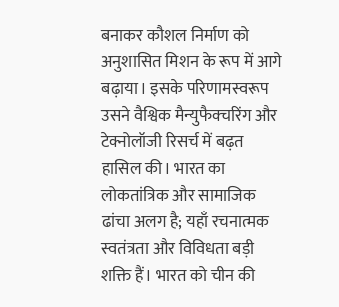बनाकर कौशल निर्माण को अनुशासित मिशन के रूप में आगे बढ़ाया। इसके परिणामस्वरूप उसने वैश्विक मैन्युफैक्चरिंग और टेक्नोलॉजी रिसर्च में बढ़त हासिल की। भारत का लोकतांत्रिक और सामाजिक ढांचा अलग है; यहाँ रचनात्मक स्वतंत्रता और विविधता बड़ी शक्ति हैं। भारत को चीन की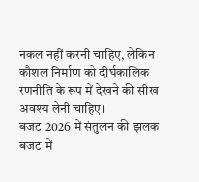नकल नहीं करनी चाहिए, लेकिन कौशल निर्माण को दीर्घकालिक रणनीति के रूप में देखने की सीख अवश्य लेनी चाहिए।
बजट 2026 में संतुलन की झलक
बजट में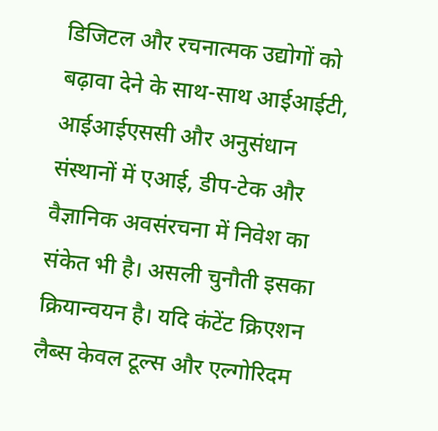डिजिटल और रचनात्मक उद्योगों को बढ़ावा देने के साथ-साथ आईआईटी, आईआईएससी और अनुसंधान संस्थानों में एआई, डीप-टेक और वैज्ञानिक अवसंरचना में निवेश का संकेत भी है। असली चुनौती इसका क्रियान्वयन है। यदि कंटेंट क्रिएशन लैब्स केवल टूल्स और एल्गोरिदम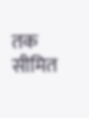तक सीमित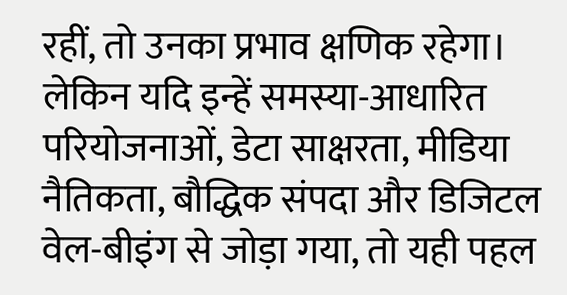रहीं, तो उनका प्रभाव क्षणिक रहेगा। लेकिन यदि इन्हें समस्या-आधारित परियोजनाओं, डेटा साक्षरता, मीडिया नैतिकता, बौद्धिक संपदा और डिजिटल वेल-बीइंग से जोड़ा गया, तो यही पहल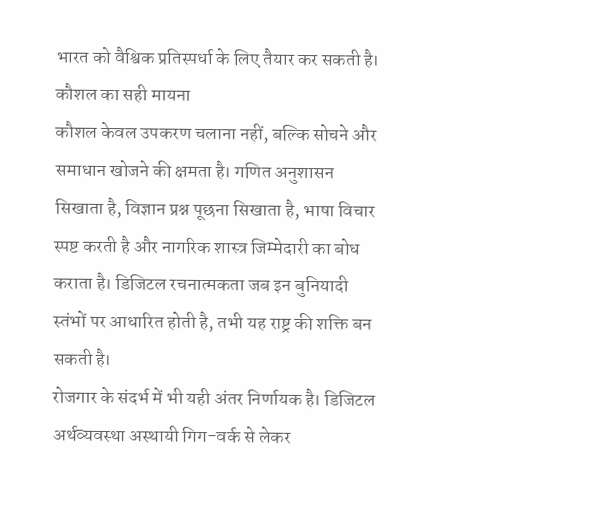भारत को वैश्विक प्रतिस्पर्धा के लिए तैयार कर सकती है।
कौशल का सही मायना
कौशल केवल उपकरण चलाना नहीं, बल्कि सोचने और समाधान खोजने की क्षमता है। गणित अनुशासन सिखाता है, विज्ञान प्रश्न पूछना सिखाता है, भाषा विचार स्पष्ट करती है और नागरिक शास्त्र जिम्मेदारी का बोध कराता है। डिजिटल रचनात्मकता जब इन बुनियादी स्तंभों पर आधारित होती है, तभी यह राष्ट्र की शक्ति बन सकती है।
रोजगार के संदर्भ में भी यही अंतर निर्णायक है। डिजिटल अर्थव्यवस्था अस्थायी गिग-वर्क से लेकर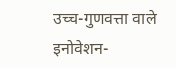उच्च-गुणवत्ता वाले इनोवेशन-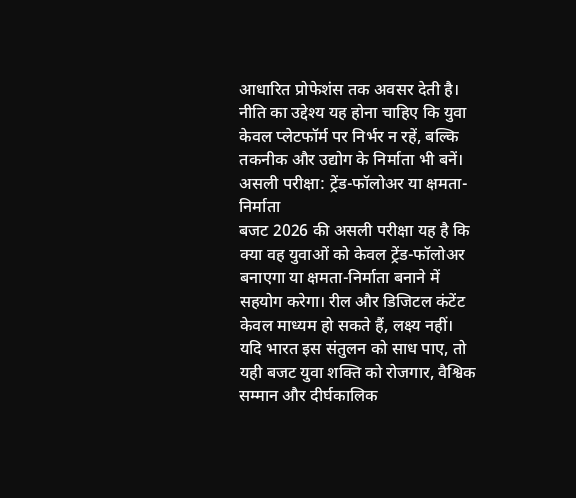आधारित प्रोफेशंस तक अवसर देती है। नीति का उद्देश्य यह होना चाहिए कि युवा केवल प्लेटफॉर्म पर निर्भर न रहें, बल्कि तकनीक और उद्योग के निर्माता भी बनें।
असली परीक्षा: ट्रेंड-फॉलोअर या क्षमता-निर्माता
बजट 2026 की असली परीक्षा यह है कि क्या वह युवाओं को केवल ट्रेंड-फॉलोअर बनाएगा या क्षमता-निर्माता बनाने में सहयोग करेगा। रील और डिजिटल कंटेंट केवल माध्यम हो सकते हैं, लक्ष्य नहीं। यदि भारत इस संतुलन को साध पाए, तो यही बजट युवा शक्ति को रोजगार, वैश्विक सम्मान और दीर्घकालिक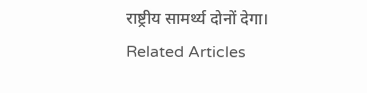राष्ट्रीय सामर्थ्य दोनों देगा।
Related Articles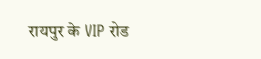रायपुर के VIP रोड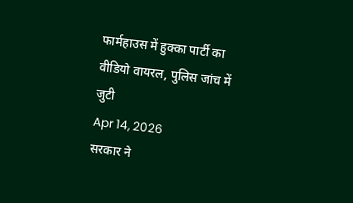फार्महाउस में हुक्का पार्टी का वीडियो वायरल, पुलिस जांच में जुटी
Apr 14, 2026
सरकार ने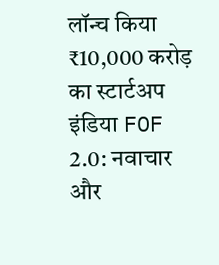लॉन्च किया ₹10,000 करोड़ का स्टार्टअप इंडिया FOF 2.0: नवाचार और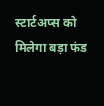स्टार्टअप्स को मिलेगा बड़ा फंड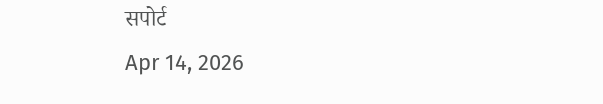सपोर्ट
Apr 14, 2026